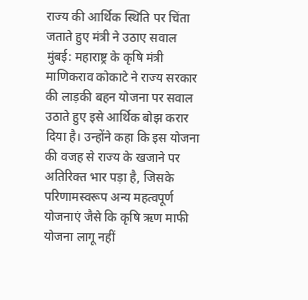राज्य की आर्थिक स्थिति पर चिंता जताते हुए मंत्री ने उठाए सवाल
मुंबई: महाराष्ट्र के कृषि मंत्री माणिकराव कोकाटे ने राज्य सरकार की लाड़की बहन योजना पर सवाल उठाते हुए इसे आर्थिक बोझ करार दिया है। उन्होंने कहा कि इस योजना की वजह से राज्य के खजाने पर अतिरिक्त भार पड़ा है, जिसके परिणामस्वरूप अन्य महत्वपूर्ण योजनाएं जैसे कि कृषि ऋण माफी योजना लागू नहीं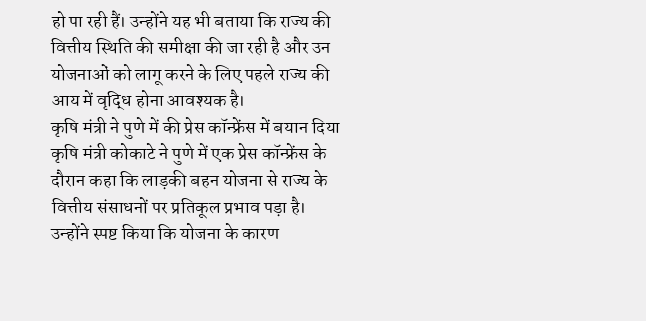हो पा रही हैं। उन्होंने यह भी बताया कि राज्य की वित्तीय स्थिति की समीक्षा की जा रही है और उन योजनाओं को लागू करने के लिए पहले राज्य की आय में वृद्धि होना आवश्यक है।
कृषि मंत्री ने पुणे में की प्रेस कॉन्फ्रेंस में बयान दिया
कृषि मंत्री कोकाटे ने पुणे में एक प्रेस कॉन्फ्रेंस के दौरान कहा कि लाड़की बहन योजना से राज्य के वित्तीय संसाधनों पर प्रतिकूल प्रभाव पड़ा है। उन्होंने स्पष्ट किया कि योजना के कारण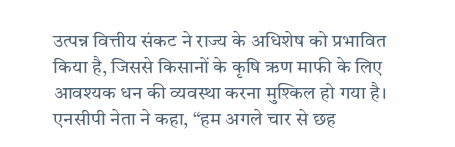उत्पन्न वित्तीय संकट ने राज्य के अधिशेष को प्रभावित किया है, जिससे किसानों के कृषि ऋण माफी के लिए आवश्यक धन की व्यवस्था करना मुश्किल हो गया है। एनसीपी नेता ने कहा, “हम अगले चार से छह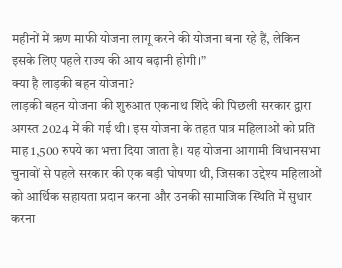महीनों में ऋण माफी योजना लागू करने की योजना बना रहे हैं, लेकिन इसके लिए पहले राज्य की आय बढ़ानी होगी।”
क्या है लाड़की बहन योजना?
लाड़की बहन योजना की शुरुआत एकनाथ शिंदे की पिछली सरकार द्वारा अगस्त 2024 में की गई थी। इस योजना के तहत पात्र महिलाओं को प्रति माह 1,500 रुपये का भत्ता दिया जाता है। यह योजना आगामी विधानसभा चुनावों से पहले सरकार की एक बड़ी घोषणा थी, जिसका उद्देश्य महिलाओं को आर्थिक सहायता प्रदान करना और उनकी सामाजिक स्थिति में सुधार करना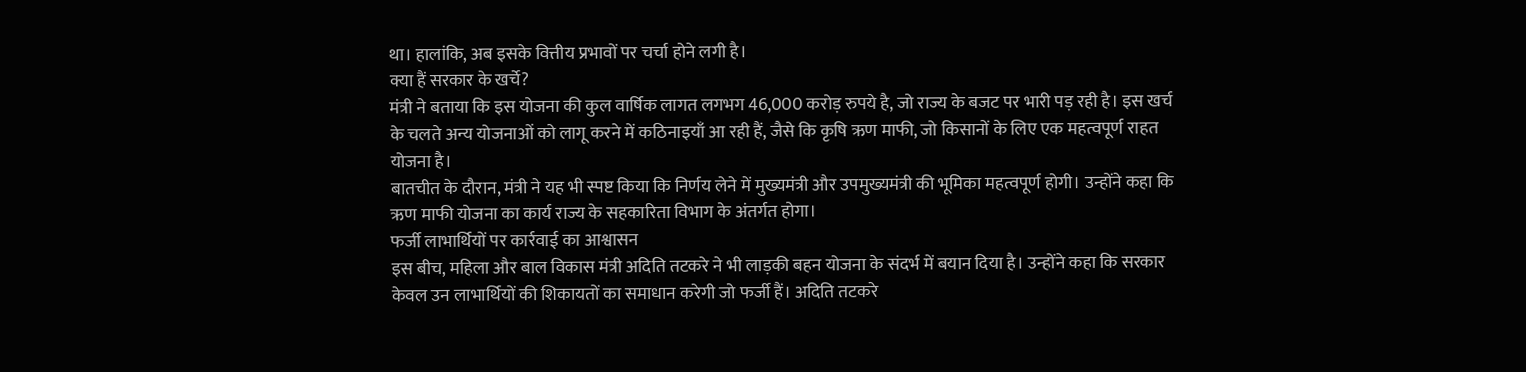था। हालांकि, अब इसके वित्तीय प्रभावों पर चर्चा होने लगी है।
क्या हैं सरकार के खर्चे?
मंत्री ने बताया कि इस योजना की कुल वार्षिक लागत लगभग 46,000 करोड़ रुपये है, जो राज्य के बजट पर भारी पड़ रही है। इस खर्च के चलते अन्य योजनाओं को लागू करने में कठिनाइयाँ आ रही हैं, जैसे कि कृषि ऋण माफी, जो किसानों के लिए एक महत्वपूर्ण राहत योजना है।
बातचीत के दौरान, मंत्री ने यह भी स्पष्ट किया कि निर्णय लेने में मुख्यमंत्री और उपमुख्यमंत्री की भूमिका महत्वपूर्ण होगी। उन्होंने कहा कि ऋण माफी योजना का कार्य राज्य के सहकारिता विभाग के अंतर्गत होगा।
फर्जी लाभार्थियों पर कार्रवाई का आश्वासन
इस बीच, महिला और बाल विकास मंत्री अदिति तटकरे ने भी लाड़की बहन योजना के संदर्भ में बयान दिया है। उन्होंने कहा कि सरकार केवल उन लाभार्थियों की शिकायतों का समाधान करेगी जो फर्जी हैं। अदिति तटकरे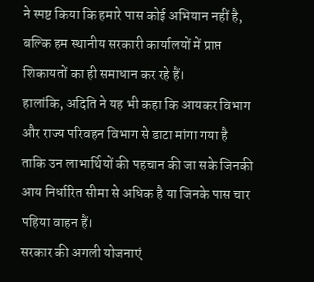ने स्पष्ट किया कि हमारे पास कोई अभियान नहीं है, बल्कि हम स्थानीय सरकारी कार्यालयों में प्राप्त शिकायतों का ही समाधान कर रहे हैं।
हालांकि, अदिति ने यह भी कहा कि आयकर विभाग और राज्य परिवहन विभाग से डाटा मांगा गया है ताकि उन लाभार्थियों की पहचान की जा सके जिनकी आय निर्धारित सीमा से अधिक है या जिनके पास चार पहिया वाहन हैं।
सरकार की अगली योजनाएं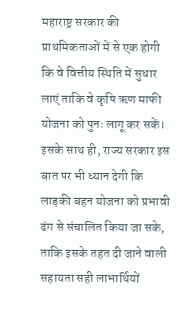महाराष्ट्र सरकार की प्राथमिकताओं में से एक होगी कि वे वित्तीय स्थिति में सुधार लाएं ताकि वे कृषि ऋण माफी योजना को पुनः लागू कर सकें। इसके साथ ही, राज्य सरकार इस बात पर भी ध्यान देगी कि लाड़की बहन योजना को प्रभावी ढंग से संचालित किया जा सके, ताकि इसके तहत दी जाने वाली सहायता सही लाभार्थियों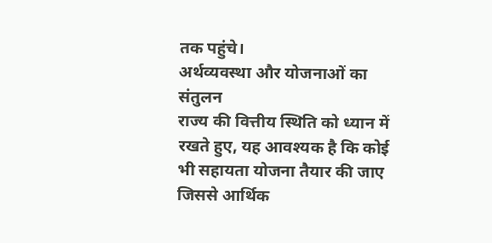तक पहुंचे।
अर्थव्यवस्था और योजनाओं का संतुलन
राज्य की वित्तीय स्थिति को ध्यान में रखते हुए, यह आवश्यक है कि कोई भी सहायता योजना तैयार की जाए जिससे आर्थिक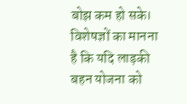बोझ कम हो सके। विशेषज्ञों का मानना है कि यदि लाड़की बहन योजना को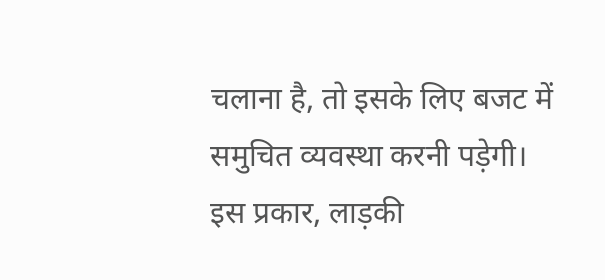चलाना है, तो इसके लिए बजट में समुचित व्यवस्था करनी पड़ेगी।
इस प्रकार, लाड़की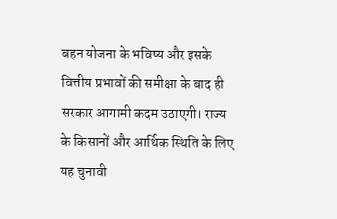बहन योजना के भविष्य और इसके वित्तीय प्रभावों की समीक्षा के बाद ही सरकार आगामी कदम उठाएगी। राज्य के किसानों और आर्थिक स्थिति के लिए यह चुनावी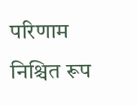परिणाम निश्चित रूप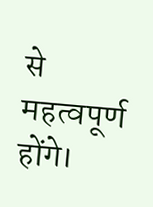से महत्वपूर्ण होंगे।